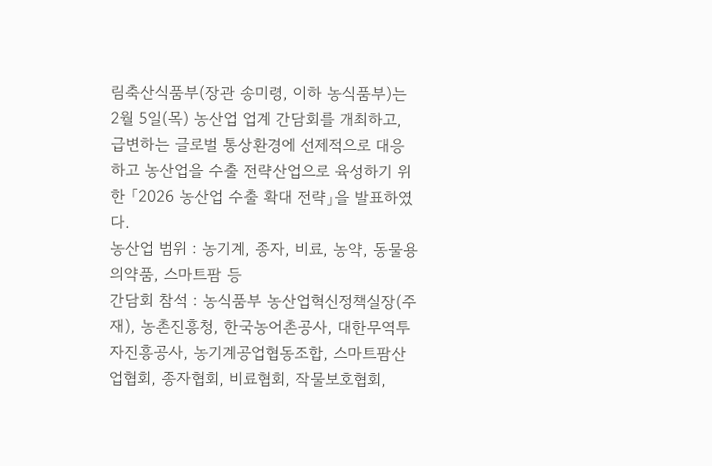림축산식품부(장관 송미령, 이하 농식품부)는 2월 5일(목) 농산업 업계 간담회를 개최하고, 급변하는 글로벌 통상환경에 선제적으로 대응하고 농산업을 수출 전략산업으로 육성하기 위한 「2026 농산업 수출 확대 전략」을 발표하였다.
농산업 범위 : 농기계, 종자, 비료, 농약, 동물용의약품, 스마트팜 등
간담회 참석 : 농식품부 농산업혁신정책실장(주재), 농촌진흥청, 한국농어촌공사, 대한무역투자진흥공사, 농기계공업협동조합, 스마트팜산업협회, 종자협회, 비료협회, 작물보호협회,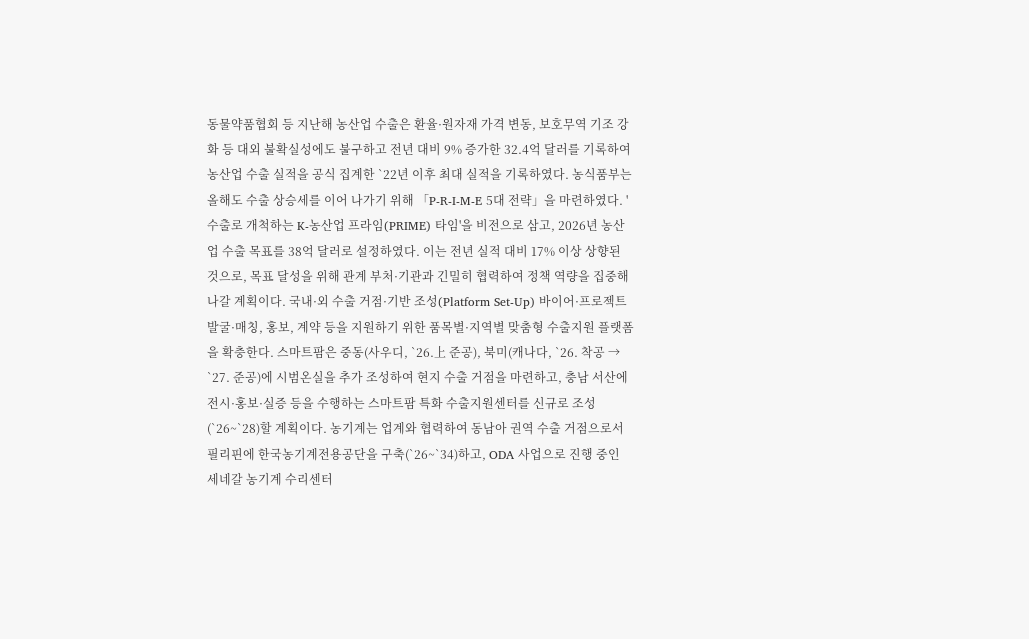동물약품협회 등 지난해 농산업 수출은 환율·원자재 가격 변동, 보호무역 기조 강화 등 대외 불확실성에도 불구하고 전년 대비 9% 증가한 32.4억 달러를 기록하여 농산업 수출 실적을 공식 집계한 `22년 이후 최대 실적을 기록하였다. 농식품부는 올해도 수출 상승세를 이어 나가기 위해 「P-R-I-M-E 5대 전략」을 마련하였다. '수출로 개척하는 K-농산업 프라임(PRIME) 타임'을 비전으로 삼고, 2026년 농산업 수출 목표를 38억 달러로 설정하였다. 이는 전년 실적 대비 17% 이상 상향된 것으로, 목표 달성을 위해 관계 부처·기관과 긴밀히 협력하여 정책 역량을 집중해 나갈 계획이다. 국내·외 수출 거점·기반 조성(Platform Set-Up) 바이어·프로젝트 발굴·매칭, 홍보, 계약 등을 지원하기 위한 품목별·지역별 맞춤형 수출지원 플랫폼을 확충한다. 스마트팜은 중동(사우디, `26.上 준공), 북미(캐나다, `26. 착공 → `27. 준공)에 시범온실을 추가 조성하여 현지 수출 거점을 마련하고, 충남 서산에 전시·홍보·실증 등을 수행하는 스마트팜 특화 수출지원센터를 신규로 조성(`26~`28)할 계획이다. 농기계는 업계와 협력하여 동남아 권역 수출 거점으로서 필리핀에 한국농기계전용공단을 구축(`26~`34)하고, ODA 사업으로 진행 중인 세네갈 농기계 수리센터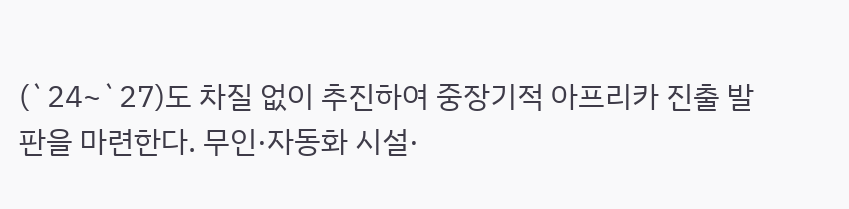(`24~`27)도 차질 없이 추진하여 중장기적 아프리카 진출 발판을 마련한다. 무인·자동화 시설·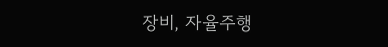장비, 자율주행